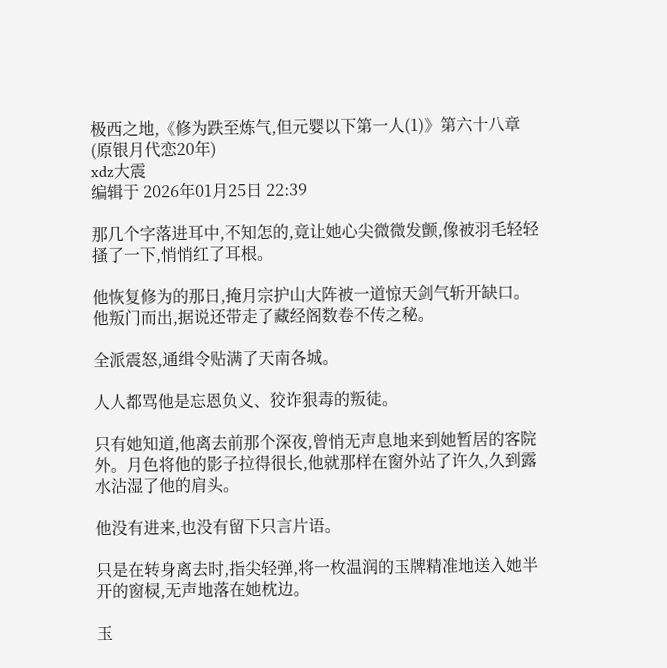极西之地,《修为跌至炼气,但元婴以下第一人(1)》第六十八章(原银月代恋20年)
xdz大震
编辑于 2026年01月25日 22:39

那几个字落进耳中,不知怎的,竟让她心尖微微发颤,像被羽毛轻轻搔了一下,悄悄红了耳根。

他恢复修为的那日,掩月宗护山大阵被一道惊天剑气斩开缺口。他叛门而出,据说还带走了藏经阁数卷不传之秘。

全派震怒,通缉令贴满了天南各城。

人人都骂他是忘恩负义、狡诈狠毒的叛徒。

只有她知道,他离去前那个深夜,曾悄无声息地来到她暂居的客院外。月色将他的影子拉得很长,他就那样在窗外站了许久,久到露水沾湿了他的肩头。

他没有进来,也没有留下只言片语。

只是在转身离去时,指尖轻弹,将一枚温润的玉牌精准地送入她半开的窗棂,无声地落在她枕边。

玉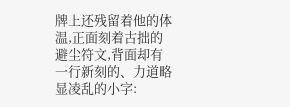牌上还残留着他的体温,正面刻着古拙的避尘符文,背面却有一行新刻的、力道略显凌乱的小字: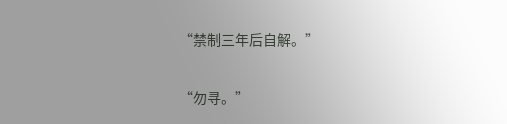“禁制三年后自解。”

“勿寻。”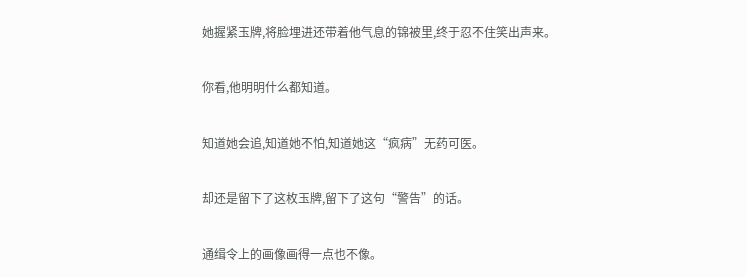她握紧玉牌,将脸埋进还带着他气息的锦被里,终于忍不住笑出声来。

你看,他明明什么都知道。

知道她会追,知道她不怕,知道她这“疯病”无药可医。

却还是留下了这枚玉牌,留下了这句“警告”的话。

通缉令上的画像画得一点也不像。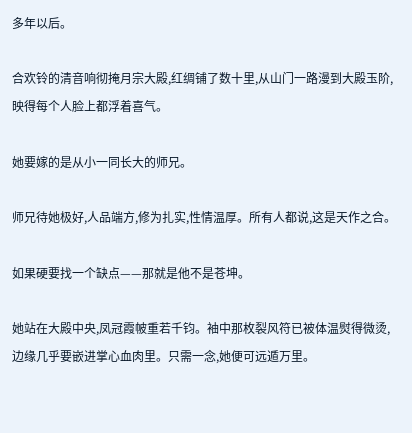多年以后。

合欢铃的清音响彻掩月宗大殿,红绸铺了数十里,从山门一路漫到大殿玉阶,映得每个人脸上都浮着喜气。

她要嫁的是从小一同长大的师兄。

师兄待她极好,人品端方,修为扎实,性情温厚。所有人都说,这是天作之合。

如果硬要找一个缺点——那就是他不是苍坤。

她站在大殿中央,凤冠霞帔重若千钧。袖中那枚裂风符已被体温熨得微烫,边缘几乎要嵌进掌心血肉里。只需一念,她便可远遁万里。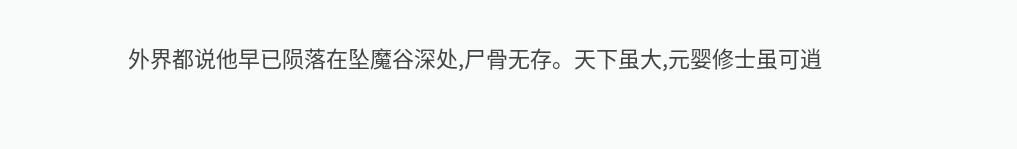外界都说他早已陨落在坠魔谷深处,尸骨无存。天下虽大,元婴修士虽可逍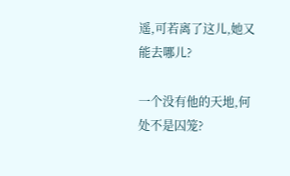遥,可若离了这儿,她又能去哪儿?

一个没有他的天地,何处不是囚笼?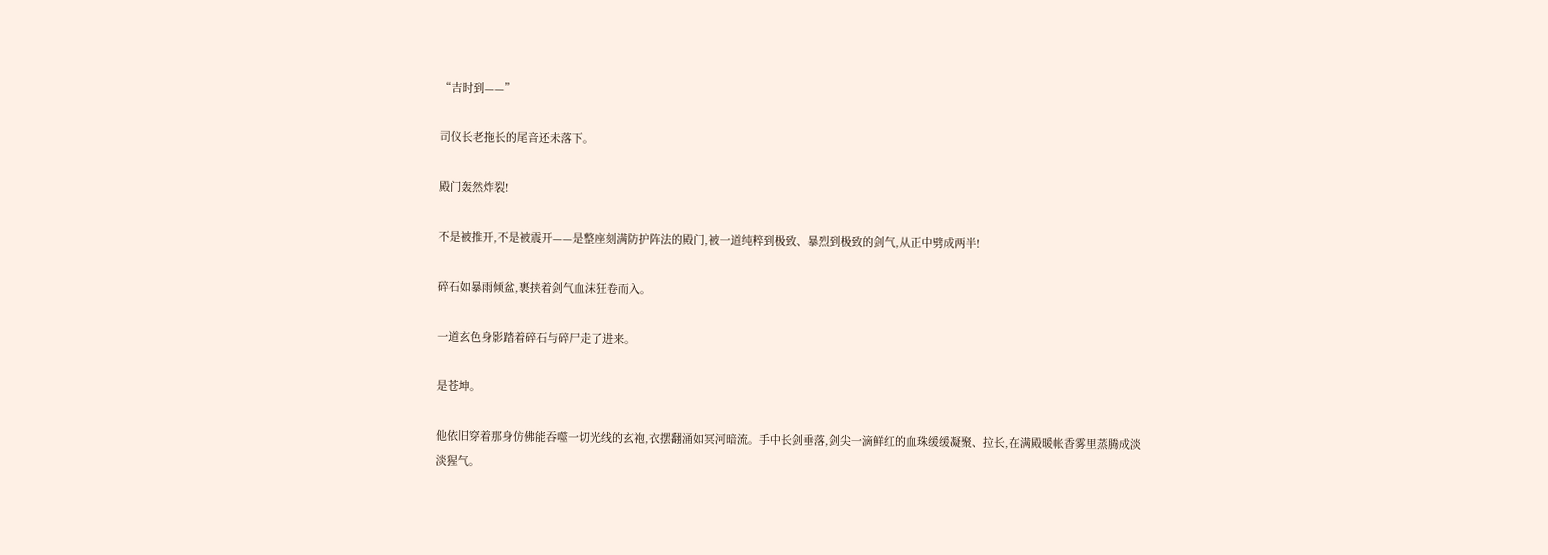“吉时到——”

司仪长老拖长的尾音还未落下。

殿门轰然炸裂!

不是被推开,不是被震开——是整座刻满防护阵法的殿门,被一道纯粹到极致、暴烈到极致的剑气,从正中劈成两半!

碎石如暴雨倾盆,裹挟着剑气血沫狂卷而入。

一道玄色身影踏着碎石与碎尸走了进来。

是苍坤。

他依旧穿着那身仿佛能吞噬一切光线的玄袍,衣摆翻涌如冥河暗流。手中长剑垂落,剑尖一滴鲜红的血珠缓缓凝聚、拉长,在满殿暖帐香雾里蒸腾成淡淡猩气。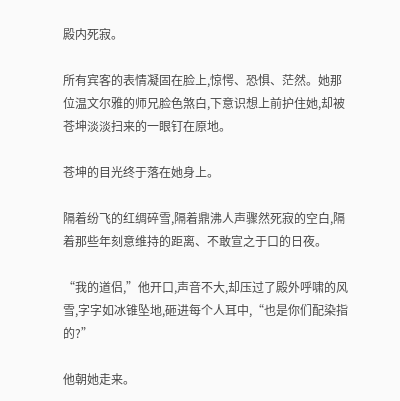殿内死寂。

所有宾客的表情凝固在脸上,惊愕、恐惧、茫然。她那位温文尔雅的师兄脸色煞白,下意识想上前护住她,却被苍坤淡淡扫来的一眼钉在原地。

苍坤的目光终于落在她身上。

隔着纷飞的红绸碎雪,隔着鼎沸人声骤然死寂的空白,隔着那些年刻意维持的距离、不敢宣之于口的日夜。

“我的道侣,”他开口,声音不大,却压过了殿外呼啸的风雪,字字如冰锥坠地,砸进每个人耳中,“也是你们配染指的?”

他朝她走来。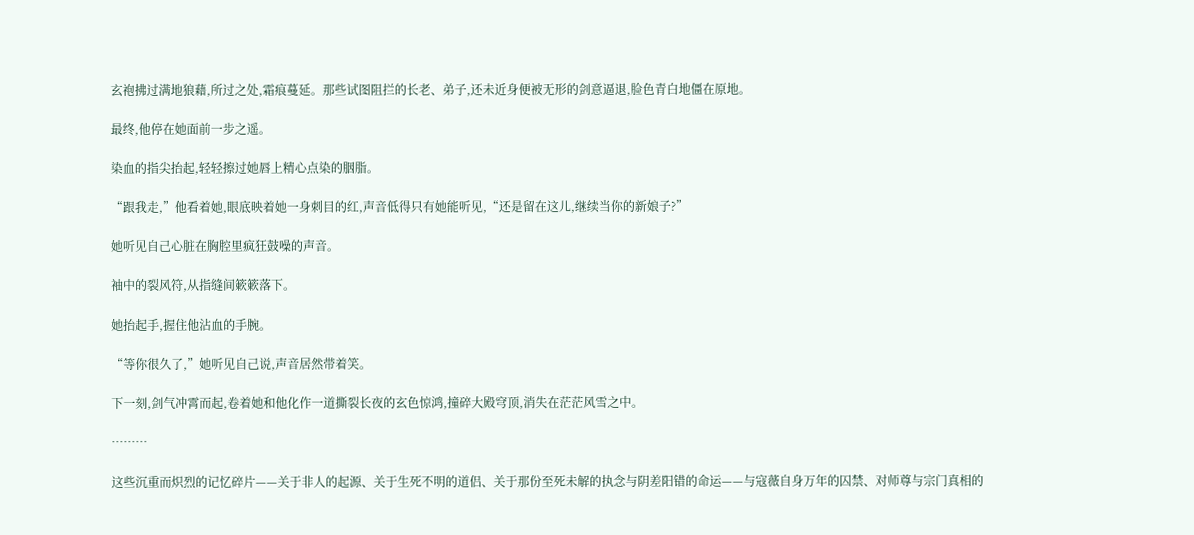玄袍拂过满地狼藉,所过之处,霜痕蔓延。那些试图阻拦的长老、弟子,还未近身便被无形的剑意逼退,脸色青白地僵在原地。

最终,他停在她面前一步之遥。

染血的指尖抬起,轻轻擦过她唇上精心点染的胭脂。

“跟我走,”他看着她,眼底映着她一身刺目的红,声音低得只有她能听见,“还是留在这儿,继续当你的新娘子?”

她听见自己心脏在胸腔里疯狂鼓噪的声音。

袖中的裂风符,从指缝间簌簌落下。

她抬起手,握住他沾血的手腕。

“等你很久了,”她听见自己说,声音居然带着笑。

下一刻,剑气冲霄而起,卷着她和他化作一道撕裂长夜的玄色惊鸿,撞碎大殿穹顶,消失在茫茫风雪之中。

………

这些沉重而炽烈的记忆碎片——关于非人的起源、关于生死不明的道侣、关于那份至死未解的执念与阴差阳错的命运——与寇薇自身万年的囚禁、对师尊与宗门真相的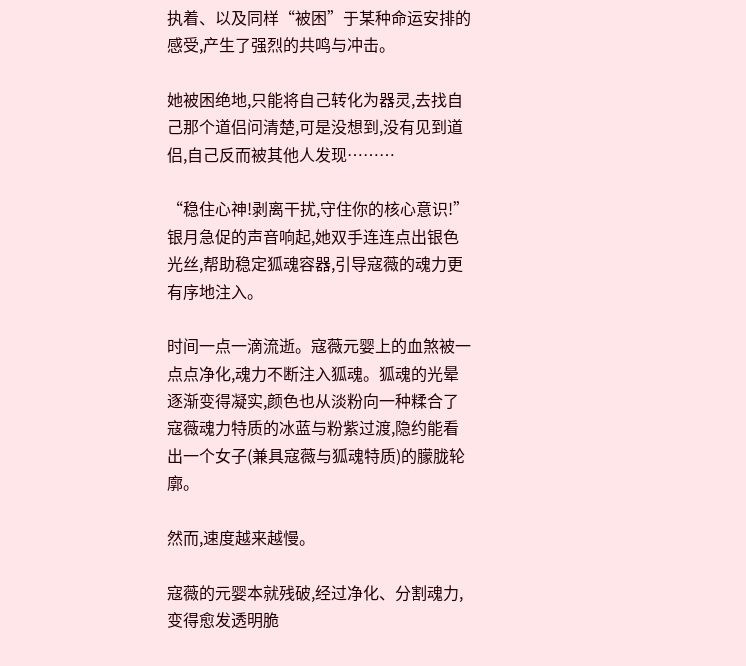执着、以及同样“被困”于某种命运安排的感受,产生了强烈的共鸣与冲击。

她被困绝地,只能将自己转化为器灵,去找自己那个道侣问清楚,可是没想到,没有见到道侣,自己反而被其他人发现………

“稳住心神!剥离干扰,守住你的核心意识!” 银月急促的声音响起,她双手连连点出银色光丝,帮助稳定狐魂容器,引导寇薇的魂力更有序地注入。

时间一点一滴流逝。寇薇元婴上的血煞被一点点净化,魂力不断注入狐魂。狐魂的光晕逐渐变得凝实,颜色也从淡粉向一种糅合了寇薇魂力特质的冰蓝与粉紫过渡,隐约能看出一个女子(兼具寇薇与狐魂特质)的朦胧轮廓。

然而,速度越来越慢。

寇薇的元婴本就残破,经过净化、分割魂力,变得愈发透明脆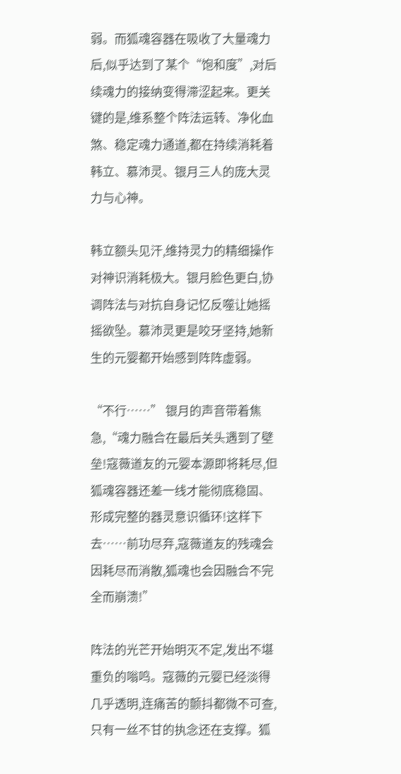弱。而狐魂容器在吸收了大量魂力后,似乎达到了某个“饱和度”,对后续魂力的接纳变得滞涩起来。更关键的是,维系整个阵法运转、净化血煞、稳定魂力通道,都在持续消耗着韩立、慕沛灵、银月三人的庞大灵力与心神。

韩立额头见汗,维持灵力的精细操作对神识消耗极大。银月脸色更白,协调阵法与对抗自身记忆反噬让她摇摇欲坠。慕沛灵更是咬牙坚持,她新生的元婴都开始感到阵阵虚弱。

“不行……” 银月的声音带着焦急,“魂力融合在最后关头遇到了壁垒!寇薇道友的元婴本源即将耗尽,但狐魂容器还差一线才能彻底稳固、形成完整的器灵意识循环!这样下去……前功尽弃,寇薇道友的残魂会因耗尽而消散,狐魂也会因融合不完全而崩溃!”

阵法的光芒开始明灭不定,发出不堪重负的嗡鸣。寇薇的元婴已经淡得几乎透明,连痛苦的颤抖都微不可查,只有一丝不甘的执念还在支撑。狐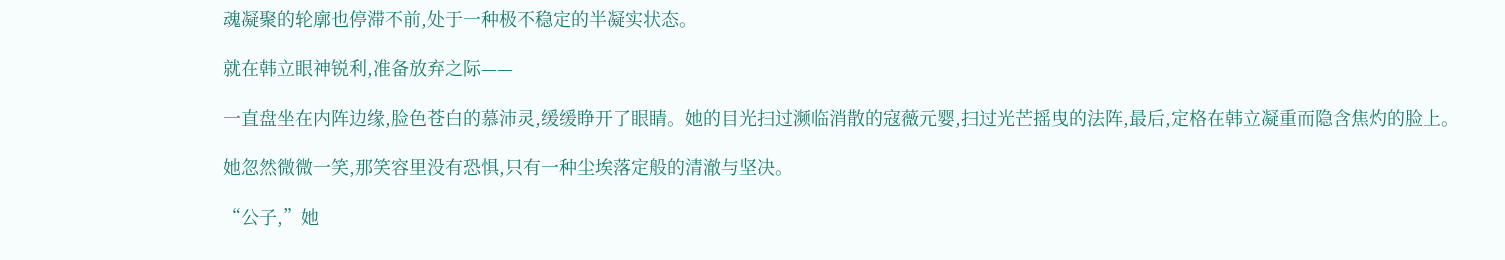魂凝聚的轮廓也停滞不前,处于一种极不稳定的半凝实状态。

就在韩立眼神锐利,准备放弃之际——

一直盘坐在内阵边缘,脸色苍白的慕沛灵,缓缓睁开了眼睛。她的目光扫过濒临消散的寇薇元婴,扫过光芒摇曳的法阵,最后,定格在韩立凝重而隐含焦灼的脸上。

她忽然微微一笑,那笑容里没有恐惧,只有一种尘埃落定般的清澈与坚决。

“公子,”她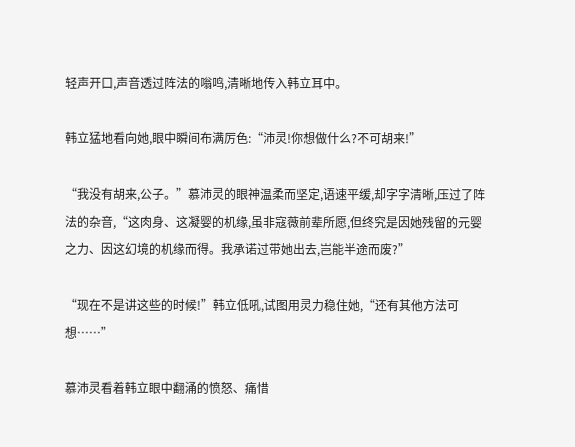轻声开口,声音透过阵法的嗡鸣,清晰地传入韩立耳中。

韩立猛地看向她,眼中瞬间布满厉色:“沛灵!你想做什么?不可胡来!”

“我没有胡来,公子。”慕沛灵的眼神温柔而坚定,语速平缓,却字字清晰,压过了阵法的杂音,“这肉身、这凝婴的机缘,虽非寇薇前辈所愿,但终究是因她残留的元婴之力、因这幻境的机缘而得。我承诺过带她出去,岂能半途而废?”

“现在不是讲这些的时候!”韩立低吼,试图用灵力稳住她,“还有其他方法可想……”

慕沛灵看着韩立眼中翻涌的愤怒、痛惜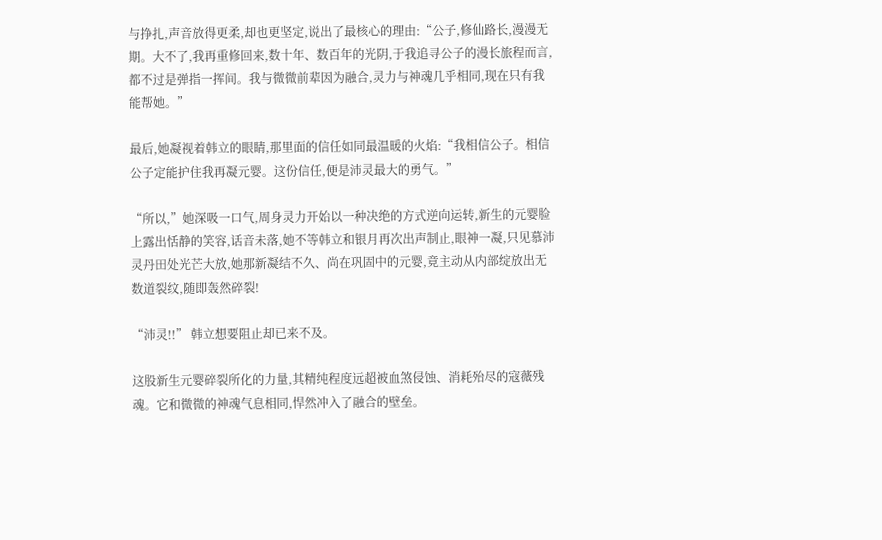与挣扎,声音放得更柔,却也更坚定,说出了最核心的理由:“公子,修仙路长,漫漫无期。大不了,我再重修回来,数十年、数百年的光阴,于我追寻公子的漫长旅程而言,都不过是弹指一挥间。我与微微前辈因为融合,灵力与神魂几乎相同,现在只有我能帮她。”

最后,她凝视着韩立的眼睛,那里面的信任如同最温暖的火焰:“我相信公子。相信公子定能护住我再凝元婴。这份信任,便是沛灵最大的勇气。”

“所以,”她深吸一口气,周身灵力开始以一种决绝的方式逆向运转,新生的元婴脸上露出恬静的笑容,话音未落,她不等韩立和银月再次出声制止,眼神一凝,只见慕沛灵丹田处光芒大放,她那新凝结不久、尚在巩固中的元婴,竟主动从内部绽放出无数道裂纹,随即轰然碎裂!

“沛灵!!” 韩立想要阻止却已来不及。

这股新生元婴碎裂所化的力量,其精纯程度远超被血煞侵蚀、消耗殆尽的寇薇残魂。它和微微的神魂气息相同,悍然冲入了融合的壁垒。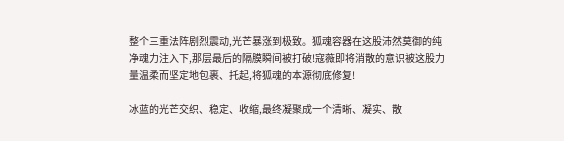整个三重法阵剧烈震动,光芒暴涨到极致。狐魂容器在这股沛然莫御的纯净魂力注入下,那层最后的隔膜瞬间被打破!寇薇即将消散的意识被这股力量温柔而坚定地包裹、托起,将狐魂的本源彻底修复!

冰蓝的光芒交织、稳定、收缩,最终凝聚成一个清晰、凝实、散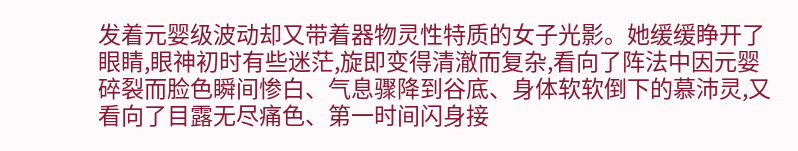发着元婴级波动却又带着器物灵性特质的女子光影。她缓缓睁开了眼睛,眼神初时有些迷茫,旋即变得清澈而复杂,看向了阵法中因元婴碎裂而脸色瞬间惨白、气息骤降到谷底、身体软软倒下的慕沛灵,又看向了目露无尽痛色、第一时间闪身接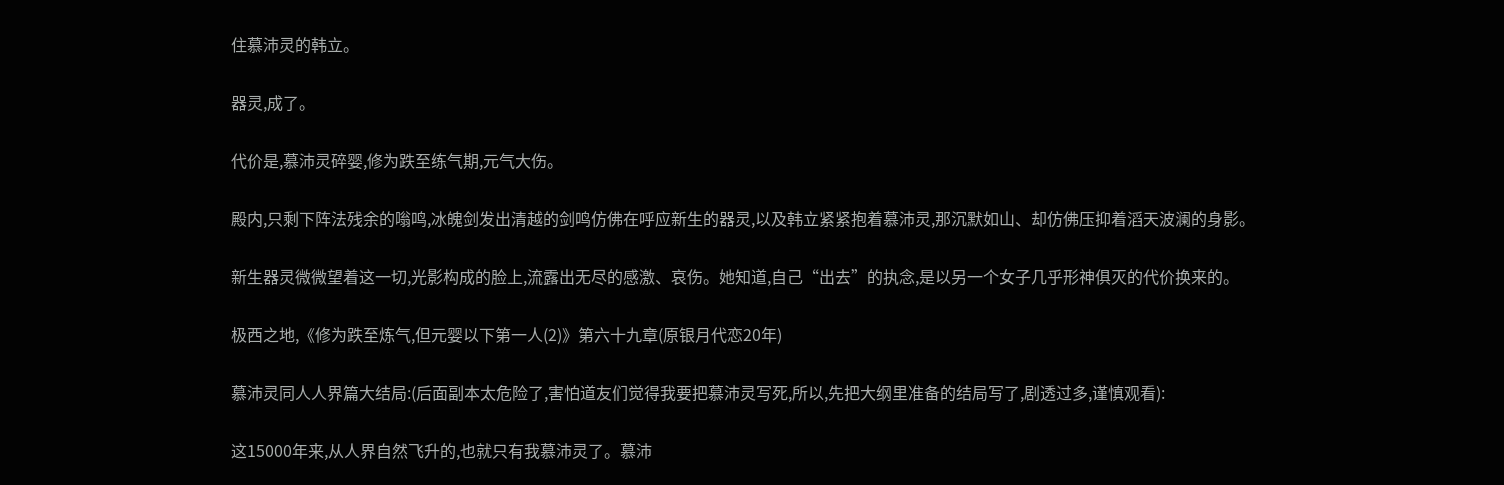住慕沛灵的韩立。

器灵,成了。

代价是,慕沛灵碎婴,修为跌至练气期,元气大伤。

殿内,只剩下阵法残余的嗡鸣,冰魄剑发出清越的剑鸣仿佛在呼应新生的器灵,以及韩立紧紧抱着慕沛灵,那沉默如山、却仿佛压抑着滔天波澜的身影。

新生器灵微微望着这一切,光影构成的脸上,流露出无尽的感激、哀伤。她知道,自己“出去”的执念,是以另一个女子几乎形神俱灭的代价换来的。

极西之地,《修为跌至炼气,但元婴以下第一人(2)》第六十九章(原银月代恋20年)

慕沛灵同人人界篇大结局:(后面副本太危险了,害怕道友们觉得我要把慕沛灵写死,所以,先把大纲里准备的结局写了,剧透过多,谨慎观看):

这15000年来,从人界自然飞升的,也就只有我慕沛灵了。慕沛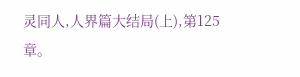灵同人,人界篇大结局(上),第125章。